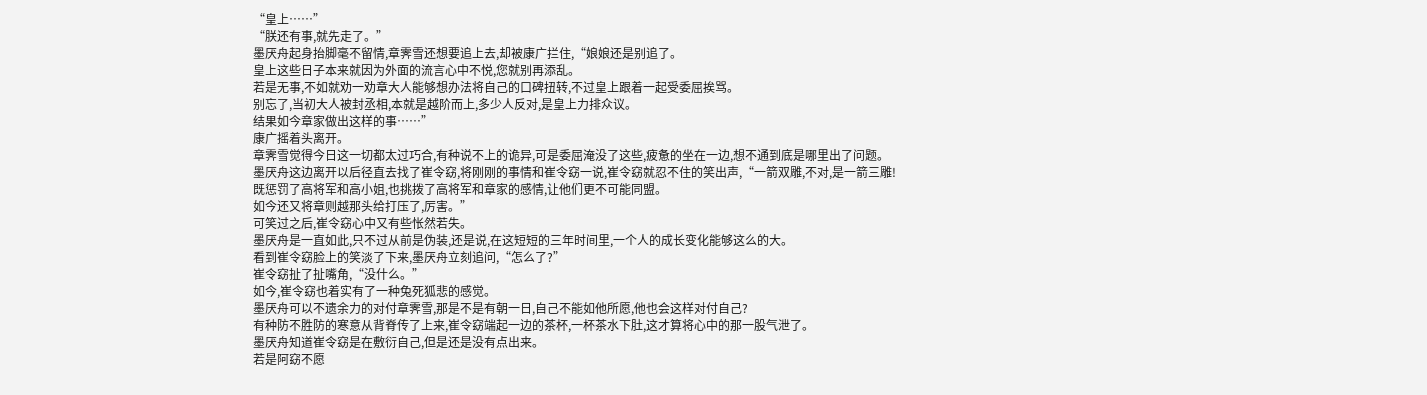“皇上……”
“朕还有事,就先走了。”
墨厌舟起身抬脚毫不留情,章霁雪还想要追上去,却被康广拦住,“娘娘还是别追了。
皇上这些日子本来就因为外面的流言心中不悦,您就别再添乱。
若是无事,不如就劝一劝章大人能够想办法将自己的口碑扭转,不过皇上跟着一起受委屈挨骂。
别忘了,当初大人被封丞相,本就是越阶而上,多少人反对,是皇上力排众议。
结果如今章家做出这样的事……”
康广摇着头离开。
章霁雪觉得今日这一切都太过巧合,有种说不上的诡异,可是委屈淹没了这些,疲惫的坐在一边,想不通到底是哪里出了问题。
墨厌舟这边离开以后径直去找了崔令窈,将刚刚的事情和崔令窈一说,崔令窈就忍不住的笑出声,“一箭双雕,不对,是一箭三雕!
既惩罚了高将军和高小姐,也挑拨了高将军和章家的感情,让他们更不可能同盟。
如今还又将章则越那头给打压了,厉害。”
可笑过之后,崔令窈心中又有些怅然若失。
墨厌舟是一直如此,只不过从前是伪装,还是说,在这短短的三年时间里,一个人的成长变化能够这么的大。
看到崔令窈脸上的笑淡了下来,墨厌舟立刻追问,“怎么了?”
崔令窈扯了扯嘴角,“没什么。”
如今,崔令窈也着实有了一种兔死狐悲的感觉。
墨厌舟可以不遗余力的对付章霁雪,那是不是有朝一日,自己不能如他所愿,他也会这样对付自己?
有种防不胜防的寒意从背脊传了上来,崔令窈端起一边的茶杯,一杯茶水下肚,这才算将心中的那一股气泄了。
墨厌舟知道崔令窈是在敷衍自己,但是还是没有点出来。
若是阿窈不愿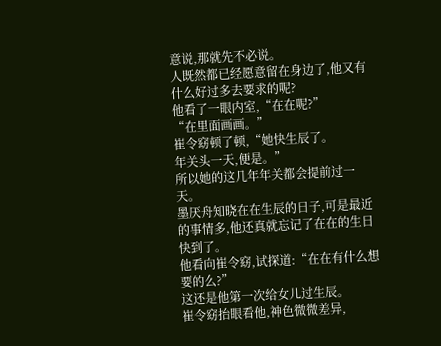意说,那就先不必说。
人既然都已经愿意留在身边了,他又有什么好过多去要求的呢?
他看了一眼内室,“在在呢?”
“在里面画画。”
崔令窈顿了顿,“她快生辰了。
年关头一天,便是。”
所以她的这几年年关都会提前过一天。
墨厌舟知晓在在生辰的日子,可是最近的事情多,他还真就忘记了在在的生日快到了。
他看向崔令窈,试探道:“在在有什么想要的么?”
这还是他第一次给女儿过生辰。
崔令窈抬眼看他,神色微微差异,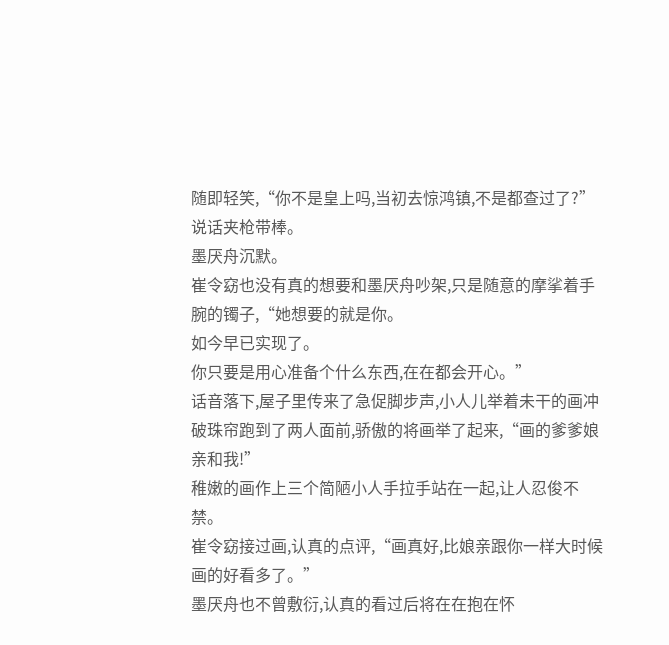随即轻笑,“你不是皇上吗,当初去惊鸿镇,不是都查过了?”
说话夹枪带棒。
墨厌舟沉默。
崔令窈也没有真的想要和墨厌舟吵架,只是随意的摩挲着手腕的镯子,“她想要的就是你。
如今早已实现了。
你只要是用心准备个什么东西,在在都会开心。”
话音落下,屋子里传来了急促脚步声,小人儿举着未干的画冲破珠帘跑到了两人面前,骄傲的将画举了起来,“画的爹爹娘亲和我!”
稚嫩的画作上三个简陋小人手拉手站在一起,让人忍俊不禁。
崔令窈接过画,认真的点评,“画真好,比娘亲跟你一样大时候画的好看多了。”
墨厌舟也不曾敷衍,认真的看过后将在在抱在怀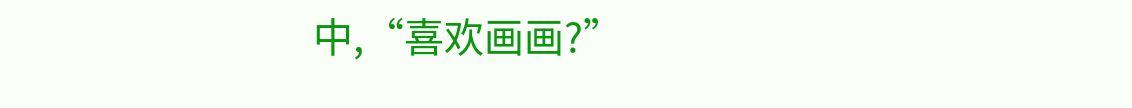中,“喜欢画画?”